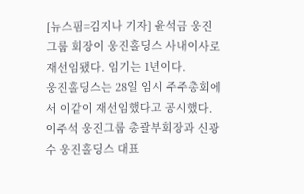[뉴스핌=김지나 기자] 윤석금 웅진그룹 회장이 웅진홀딩스 사내이사로 재선임됐다. 임기는 1년이다.
웅진홀딩스는 28일 임시 주주총회에서 이같이 재선임했다고 공시했다.
이주석 웅진그룹 총괄부회장과 신광수 웅진홀딩스 대표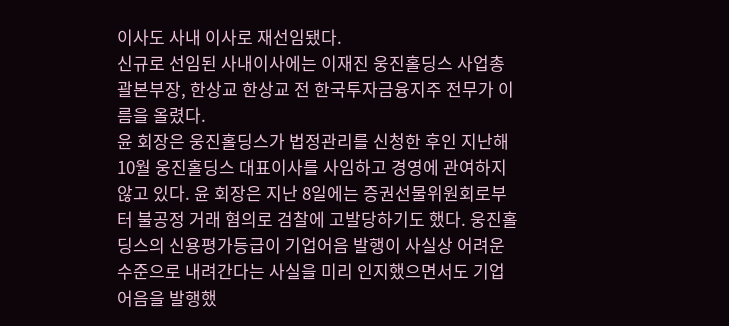이사도 사내 이사로 재선임됐다.
신규로 선임된 사내이사에는 이재진 웅진홀딩스 사업총괄본부장, 한상교 한상교 전 한국투자금융지주 전무가 이름을 올렸다.
윤 회장은 웅진홀딩스가 법정관리를 신청한 후인 지난해 10월 웅진홀딩스 대표이사를 사임하고 경영에 관여하지 않고 있다. 윤 회장은 지난 8일에는 증권선물위원회로부터 불공정 거래 혐의로 검찰에 고발당하기도 했다. 웅진홀딩스의 신용평가등급이 기업어음 발행이 사실상 어려운 수준으로 내려간다는 사실을 미리 인지했으면서도 기업어음을 발행했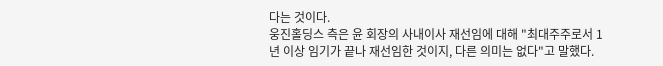다는 것이다.
웅진홀딩스 측은 윤 회장의 사내이사 재선임에 대해 "최대주주로서 1년 이상 임기가 끝나 재선임한 것이지, 다른 의미는 없다"고 말했다.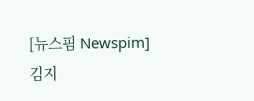[뉴스핌 Newspim] 김지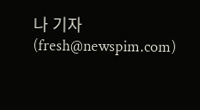나 기자 (fresh@newspim.com)